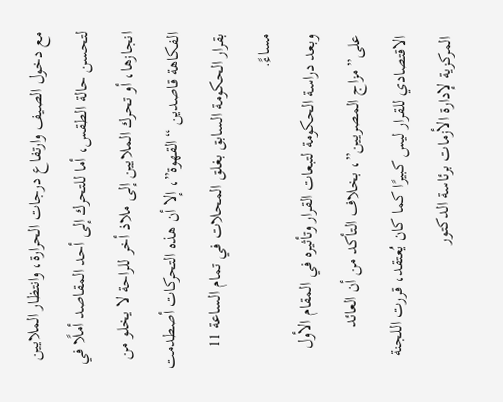مع دخول الصيف وارتفاع درجات الحرارة، وانتظار الملايين لتحسن حالة الطقس، أما للتحرك إلى أحد المقاصد أملًا في انجازها، أو تحرك الملايين إلى ملاذ أخر للراحة لا يخلو من الفكاهة قاصدين “القهوة”، إلا أن هذه التحركات أصطدمت بقرار الحكومة السابق بغلق المحلات في تمام الساعة 11 مساءً.
وبعد دراسة الحكومة لتبعات القرار وتأثيره في المقام الأول على”مزاج المصريين”، بخلاف التأكد من أن العائد الاقتصادي للقرار ليس كبيرًا كما كان يُعتقد، قررت اللجنة المركزية لإدارة الأزمات برئاسة الدكتور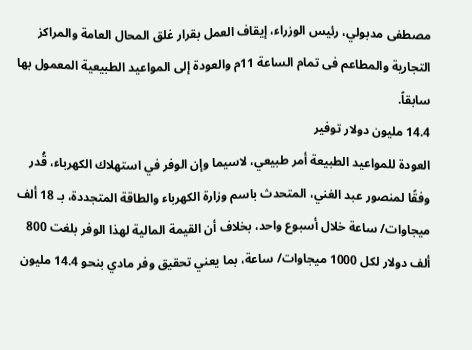مصطفى مدبولي، رئيس الوزراء، إيقاف العمل بقرار غلق المحال العامة والمراكز التجارية والمطاعم فى تمام الساعة 11م والعودة إلى المواعيد الطبيعية المعمول بها سابقاً.
14.4 مليون دولار توفير
العودة للمواعيد الطبيعة أمر طبيعي، لاسيما وإن الوفر في استهلاك الكهرباء، قُدر وفقًا لمنصور عبد الغني، المتحدث باسم وزارة الكهرباء والطاقة المتجددة، بـ 18 ألف ميجاوات/ ساعة خلال أسبوع واحد، بخلاف أن القيمة المالية لهذا الوفر بلغت 800 ألف دولار لكل 1000 ميجاوات/ ساعة، بما يعني تحقيق وفر مادي بنحو 14.4 مليون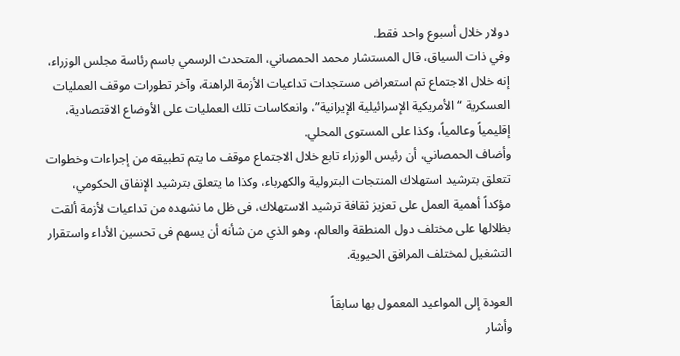دولار خلال أسبوع واحد فقط.
وفي ذات السياق، قال المستشار محمد الحمصاني، المتحدث الرسمي باسم رئاسة مجلس الوزراء، إنه خلال الاجتماع تم استعراض مستجدات تداعيات الأزمة الراهنة، وآخر تطورات موقف العمليات العسكرية “الأمريكية الإسرائيلية الإيرانية”، وانعكاسات تلك العمليات على الأوضاع الاقتصادية، إقليمياً وعالمياً، وكذا على المستوى المحلي.
وأضاف الحمصاني، أن رئيس الوزراء تابع خلال الاجتماع موقف ما يتم تطبيقه من إجراءات وخطوات تتعلق بترشيد استهلاك المنتجات البترولية والكهرباء، وكذا ما يتعلق بترشيد الإنفاق الحكومي، مؤكداً أهمية العمل على تعزيز ثقافة ترشيد الاستهلاك، فى ظل ما نشهده من تداعيات لأزمة ألقت بظلالها على مختلف دول المنطقة والعالم، وهو الذي من شأنه أن يسهم فى تحسين الأداء واستقرار التشغيل لمختلف المرافق الحيوية.

العودة إلى المواعيد المعمول بها سابقاً
وأشار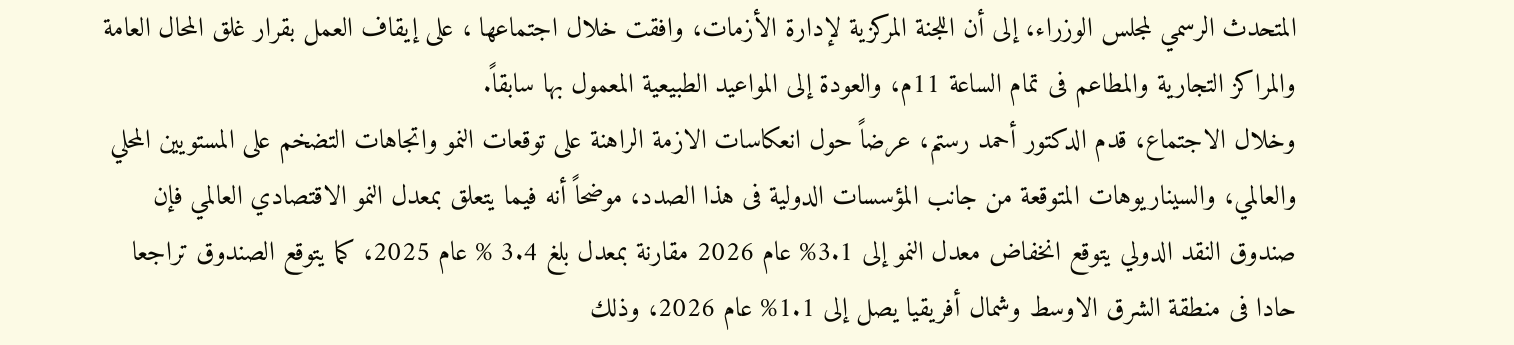المتحدث الرسمي لمجلس الوزراء، إلى أن اللجنة المركزية لإدارة الأزمات، وافقت خلال اجتماعها ، على إيقاف العمل بقرار غلق المحال العامة والمراكز التجارية والمطاعم فى تمام الساعة 11م، والعودة إلى المواعيد الطبيعية المعمول بها سابقاً.
وخلال الاجتماع، قدم الدكتور أحمد رستم، عرضاً حول انعكاسات الازمة الراهنة على توقعات النمو واتجاهات التضخم على المستويين المحلي والعالمي، والسيناريوهات المتوقعة من جانب المؤسسات الدولية فى هذا الصدد، موضحاً أنه فيما يتعلق بمعدل النمو الاقتصادي العالمي فإن صندوق النقد الدولي يتوقع انخفاض معدل النمو إلى 3.1% عام 2026 مقارنة بمعدل بلغ 3.4 % عام 2025، كما يتوقع الصندوق تراجعا حادا فى منطقة الشرق الاوسط وشمال أفريقيا يصل إلى 1.1% عام 2026، وذلك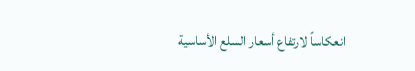انعكاساً لارتفاع أسعار السلع الأساسية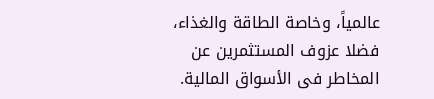عالمياً، وخاصة الطاقة والغذاء، فضلا عزوف المستثمرين عن المخاطر فى الأسواق المالية.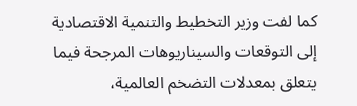كما لفت وزير التخطيط والتنمية الاقتصادية إلى التوقعات والسيناريوهات المرجحة فيما يتعلق بمعدلات التضخم العالمية،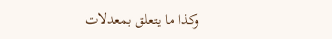وكذا ما يتعلق بمعدلات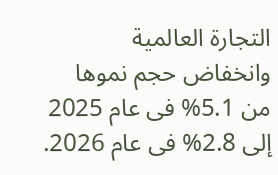التجارة العالمية وانخفاض حجم نموها من 5.1% فى عام 2025 إلى 2.8% فى عام 2026.